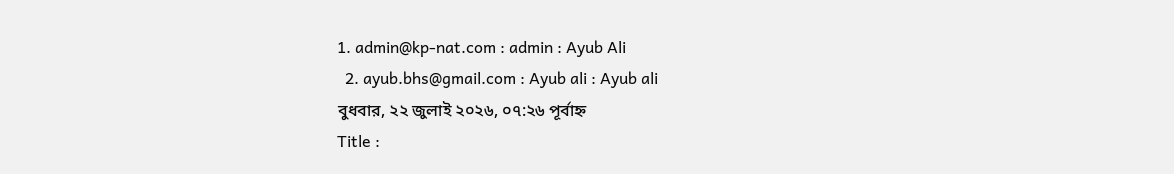1. admin@kp-nat.com : admin : Ayub Ali
  2. ayub.bhs@gmail.com : Ayub ali : Ayub ali
বুধবার, ২২ জুলাই ২০২৬, ০৭:২৬ পূর্বাহ্ন
Title :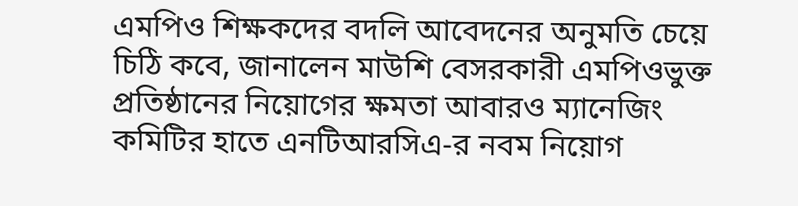এমপিও শিক্ষকদের বদলি আবেদনের অনুমতি চেয়ে চিঠি কবে, জানালেন মাউশি বেসরকারী এমপিওভুক্ত প্রতিষ্ঠানের নিয়োগের ক্ষমতা আবারও ম্যানেজিং কমিটির হাতে এনটিআরসিএ-র নবম নিয়োগ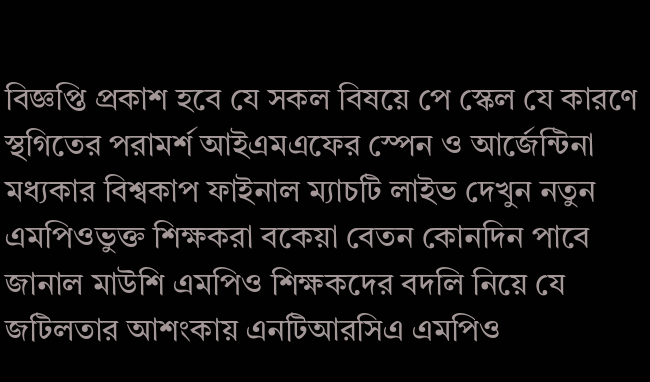বিজ্ঞপ্তি প্রকাশ হবে যে সকল বিষয়ে পে স্কেল যে কারণে স্থগিতের পরামর্শ আইএমএফের স্পেন ও আর্জেন্টিনা মধ্যকার বিশ্বকাপ ফাইনাল ম্যাচটি লাইভ দেখুন নতুন এমপিওভুক্ত শিক্ষকরা বকেয়া বেতন কোনদিন পাবে জানাল মাউশি এমপিও শিক্ষকদের বদলি নিয়ে যে জটিলতার আশংকায় এনটিআরসিএ এমপিও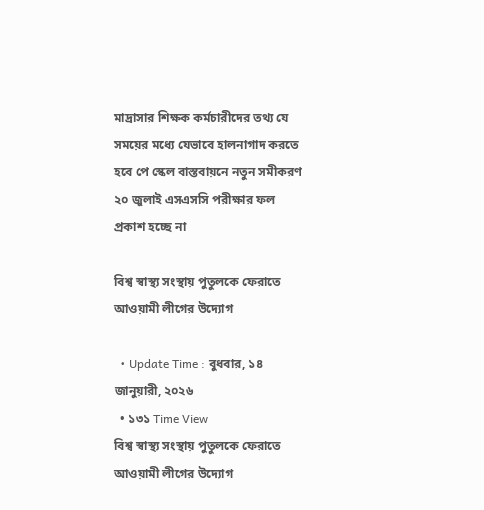মাদ্রাসার শিক্ষক কর্মচারীদের তথ্য যে সময়ের মধ্যে যেভাবে হালনাগাদ করতে হবে পে স্কেল বাস্তবায়নে নতুন সমীকরণ ২০ জুলাই এসএসসি পরীক্ষার ফল প্রকাশ হচ্ছে না

বিশ্ব স্বাস্থ্য সংস্থায় পুতুলকে ফেরাতে আওয়ামী লীগের উদ্যোগ

  • Update Time : বুধবার, ১৪ জানুয়ারী, ২০২৬
  • ১৩১ Time View
বিশ্ব স্বাস্থ্য সংস্থায় পুতুলকে ফেরাতে আওয়ামী লীগের উদ্যোগ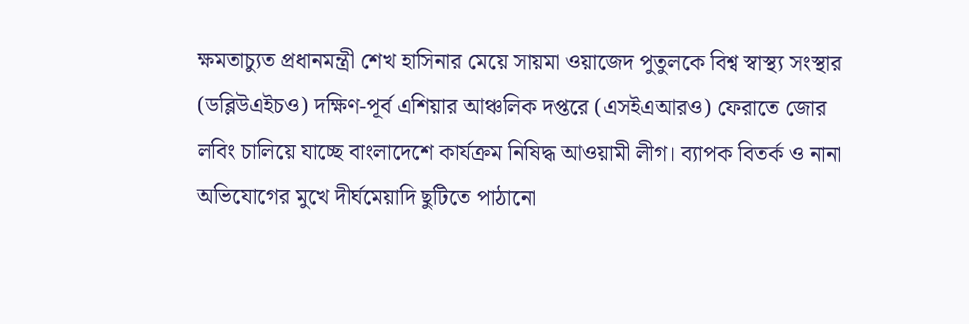ক্ষমতাচ্যুত প্রধানমন্ত্রী শেখ হাসিনার মেয়ে সায়মা ওয়াজেদ পুতুলকে বিশ্ব স্বাস্থ্য সংস্থার (ডব্লিউএইচও) দক্ষিণ-পূর্ব এশিয়ার আঞ্চলিক দপ্তরে (এসইএআরও) ফেরাতে জোর লবিং চালিয়ে যাচ্ছে বাংলাদেশে কার্যক্রম নিষিদ্ধ আওয়ামী লীগ। ব্যাপক বিতর্ক ও নানা অভিযোগের মুখে দীর্ঘমেয়াদি ছুটিতে পাঠানো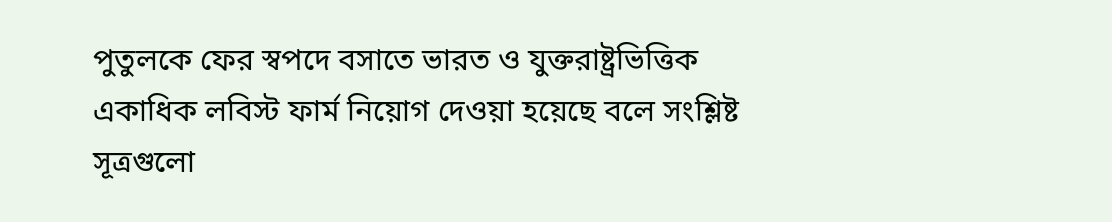পুতুলকে ফের স্বপদে বসাতে ভারত ও যুক্তরাষ্ট্রভিত্তিক একাধিক লবিস্ট ফার্ম নিয়োগ দেওয়া হয়েছে বলে সংশ্লিষ্ট সূত্রগুলো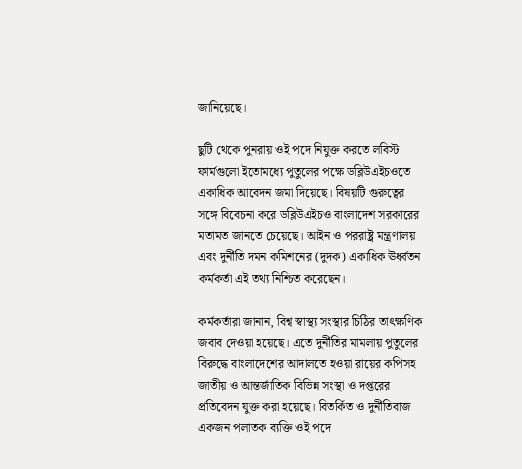জানিয়েছে।

ছুটি থেকে পুনরায় ওই পদে নিযুক্ত করতে লবিস্ট ফার্মগুলো ইতোমধ্যে পুতুলের পক্ষে ডব্লিউএইচওতে একাধিক আবেদন জমা দিয়েছে। বিষয়টি গুরুত্বের সঙ্গে বিবেচনা করে ডব্লিউএইচও বাংলাদেশ সরকারের মতামত জানতে চেয়েছে। আইন ও পররাষ্ট্র মন্ত্রণালয় এবং দুর্নীতি দমন কমিশনের (দুদক) একাধিক ঊর্ধ্বতন কর্মকর্তা এই তথ্য নিশ্চিত করেছেন।

কর্মকর্তারা জানান, বিশ্ব স্বাস্থ্য সংস্থার চিঠির তাৎক্ষণিক জবাব দেওয়া হয়েছে। এতে দুর্নীতির মামলায় পুতুলের বিরুদ্ধে বাংলাদেশের আদালতে হওয়া রায়ের কপিসহ জাতীয় ও আন্তর্জাতিক বিভিন্ন সংস্থা ও দপ্তরের প্রতিবেদন যুক্ত করা হয়েছে। বিতর্কিত ও দুর্নীতিবাজ একজন পলাতক ব্যক্তি ওই পদে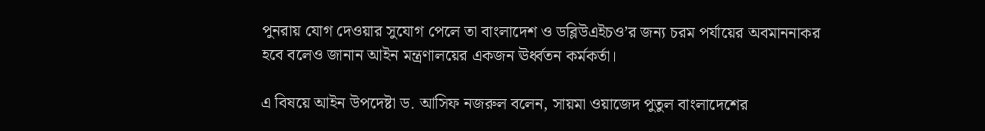পুনরায় যোগ দেওয়ার সুযোগ পেলে তা বাংলাদেশ ও ডব্লিউএইচও’র জন্য চরম পর্যায়ের অবমাননাকর হবে বলেও জানান আইন মন্ত্রণালয়ের একজন ঊর্ধ্বতন কর্মকর্তা।

এ বিষয়ে আইন উপদেষ্টা ড. আসিফ নজরুল বলেন, সায়মা ওয়াজেদ পুতুল বাংলাদেশের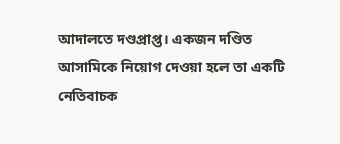আদালতে দণ্ডপ্রাপ্ত। একজন দণ্ডিত আসামিকে নিয়োগ দেওয়া হলে তা একটি নেতিবাচক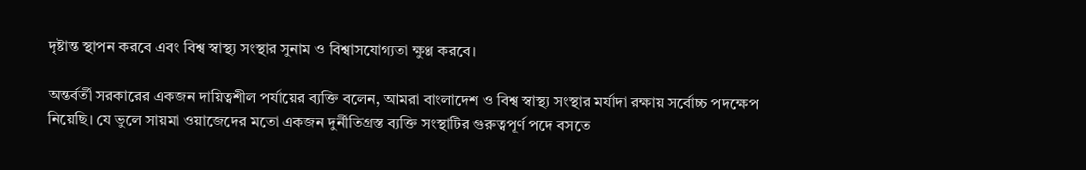দৃষ্টান্ত স্থাপন করবে এবং বিশ্ব স্বাস্থ্য সংস্থার সুনাম ও বিশ্বাসযোগ্যতা ক্ষুণ্ণ করবে।

অন্তর্বর্তী সরকারের একজন দায়িত্বশীল পর্যায়ের ব্যক্তি বলেন, আমরা বাংলাদেশ ও বিশ্ব স্বাস্থ্য সংস্থার মর্যাদা রক্ষায় সর্বোচ্চ পদক্ষেপ নিয়েছি। যে ভুলে সায়মা ওয়াজেদের মতো একজন দুর্নীতিগ্রস্ত ব্যক্তি সংস্থাটির গুরুত্বপূর্ণ পদে বসতে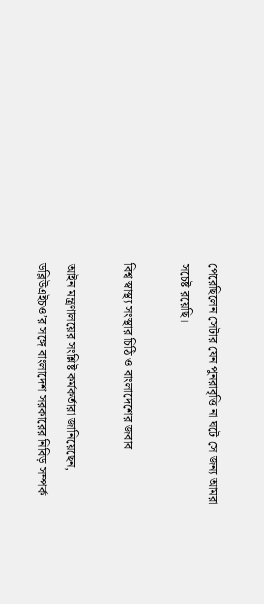পেরেছিলেন সেটার যেন পুনরাবৃত্তি না ঘটে সে জন্য আমরা সচেষ্ট রয়েছি।

বিশ্ব স্বাস্থ্য সংস্থার চিঠি ও বাংলাদেশের জবাব

আইন মন্ত্রণালয়ের সংশ্লিষ্ট কর্মকর্তারা জানিয়েছেন, ডব্লিউএইচও’র সঙ্গে বাংলাদেশ সরকারের নিবিড় সম্পর্ক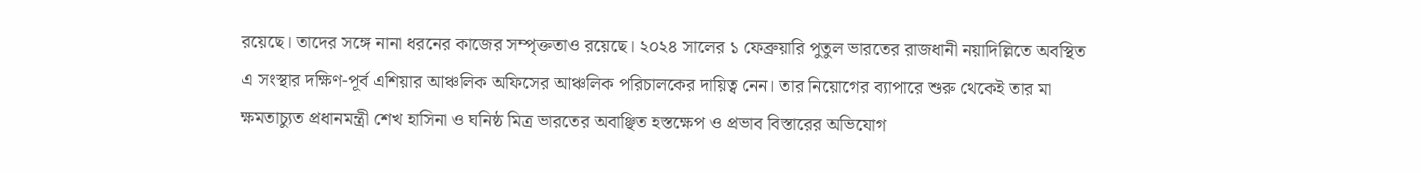রয়েছে। তাদের সঙ্গে নানা ধরনের কাজের সম্পৃক্ততাও রয়েছে। ২০২৪ সালের ১ ফেব্রুয়ারি পুতুল ভারতের রাজধানী নয়াদিল্লিতে অবস্থিত এ সংস্থার দক্ষিণ-পূর্ব এশিয়ার আঞ্চলিক অফিসের আঞ্চলিক পরিচালকের দায়িত্ব নেন। তার নিয়োগের ব্যাপারে শুরু থেকেই তার মা ক্ষমতাচ্যুত প্রধানমন্ত্রী শেখ হাসিনা ও ঘনিষ্ঠ মিত্র ভারতের অবাঞ্ছিত হস্তক্ষেপ ও প্রভাব বিস্তারের অভিযোগ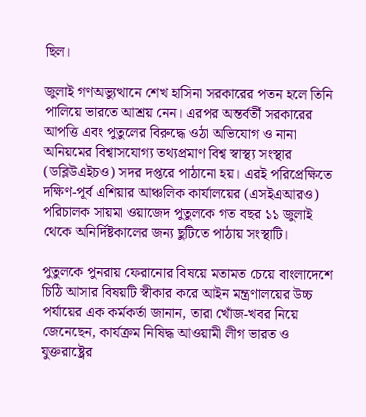ছিল।

জুলাই গণঅভ্যুত্থানে শেখ হাসিনা সরকারের পতন হলে তিনি পালিয়ে ভারতে আশ্রয় নেন। এরপর অন্তর্বর্তী সরকারের আপত্তি এবং পুতুলের বিরুদ্ধে ওঠা অভিযোগ ও নানা অনিয়মের বিশ্বাসযোগ্য তথ্যপ্রমাণ বিশ্ব স্বাস্থ্য সংস্থার (ডব্লিউএইচও) সদর দপ্তরে পাঠানো হয়। এরই পরিপ্রেক্ষিতে দক্ষিণ-পূর্ব এশিয়ার আঞ্চলিক কার্যালয়ের (এসইএআরও) পরিচালক সায়মা ওয়াজেদ পুতুলকে গত বছর ১১ জুলাই থেকে অনির্দিষ্টকালের জন্য ছুটিতে পাঠায় সংস্থাটি।

পুতুলকে পুনরায় ফেরানোর বিষয়ে মতামত চেয়ে বাংলাদেশে চিঠি আসার বিষয়টি স্বীকার করে আইন মন্ত্রণালয়ের উচ্চ পর্যায়ের এক কর্মকর্তা জানান, তারা খোঁজ-খবর নিয়ে জেনেছেন, কার্যক্রম নিষিদ্ধ আওয়ামী লীগ ভারত ও যুক্তরাষ্ট্রের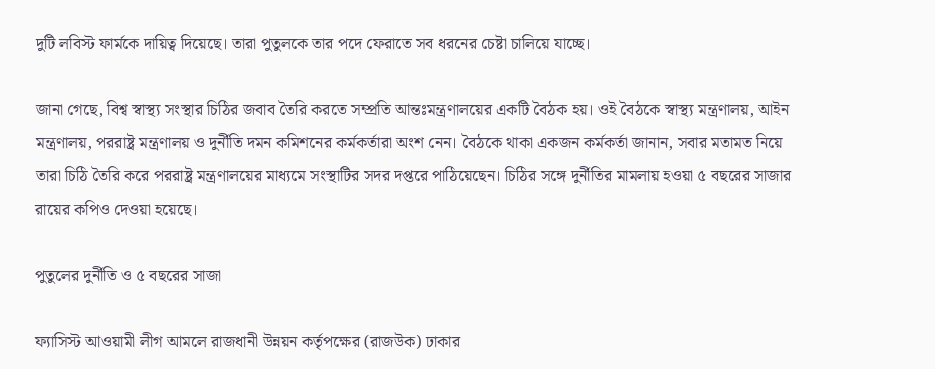দুটি লবিস্ট ফার্মকে দায়িত্ব দিয়েছে। তারা পুতুলকে তার পদে ফেরাতে সব ধরনের চেষ্টা চালিয়ে যাচ্ছে।

জানা গেছে, বিশ্ব স্বাস্থ্য সংস্থার চিঠির জবাব তৈরি করতে সম্প্রতি আন্তঃমন্ত্রণালয়ের একটি বৈঠক হয়। ওই বৈঠকে স্বাস্থ্য মন্ত্রণালয়, আইন মন্ত্রণালয়, পররাষ্ট্র মন্ত্রণালয় ও দুর্নীতি দমন কমিশনের কর্মকর্তারা অংশ নেন। বৈঠকে থাকা একজন কর্মকর্তা জানান, সবার মতামত নিয়ে তারা চিঠি তৈরি করে পররাষ্ট্র মন্ত্রণালয়ের মাধ্যমে সংস্থাটির সদর দপ্তরে পাঠিয়েছেন। চিঠির সঙ্গে দুর্নীতির মামলায় হওয়া ৫ বছরের সাজার রায়ের কপিও দেওয়া হয়েছে।

পুতুলের দুর্নীতি ও ৫ বছরের সাজা

ফ্যাসিস্ট আওয়ামী লীগ আমলে রাজধানী উন্নয়ন কর্তৃপক্ষের (রাজউক) ঢাকার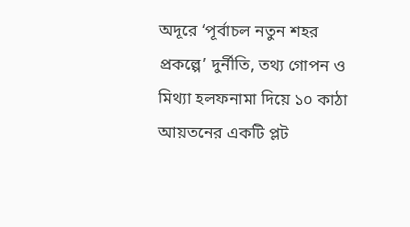অদূরে ‘পূর্বাচল নতুন শহর প্রকল্পে’ দুর্নীতি, তথ্য গোপন ও মিথ্যা হলফনামা দিয়ে ১০ কাঠা আয়তনের একটি প্লট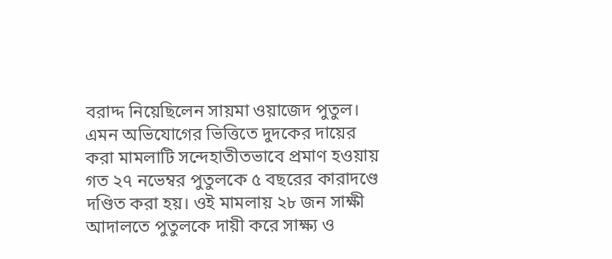বরাদ্দ নিয়েছিলেন সায়মা ওয়াজেদ পুতুল। এমন অভিযোগের ভিত্তিতে দুদকের দায়ের করা মামলাটি সন্দেহাতীতভাবে প্রমাণ হওয়ায় গত ২৭ নভেম্বর পুতুলকে ৫ বছরের কারাদণ্ডে দণ্ডিত করা হয়। ওই মামলায় ২৮ জন সাক্ষী আদালতে পুতুলকে দায়ী করে সাক্ষ্য ও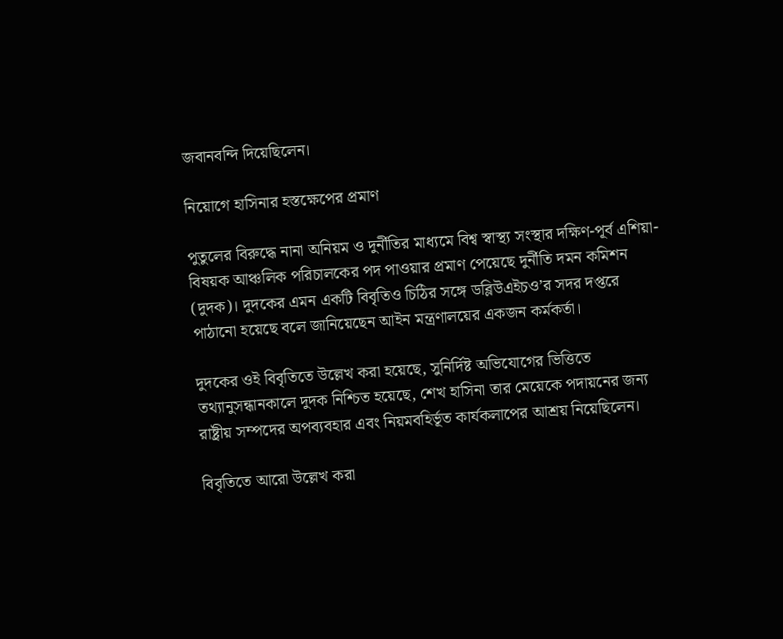জবানবন্দি দিয়েছিলেন।

নিয়োগে হাসিনার হস্তক্ষেপের প্রমাণ

পুতুলের বিরুদ্ধে নানা অনিয়ম ও দুর্নীতির মাধ্যমে বিশ্ব স্বাস্থ্য সংস্থার দক্ষিণ-পূর্ব এশিয়া-বিষয়ক আঞ্চলিক পরিচালকের পদ পাওয়ার প্রমাণ পেয়েছে দুর্নীতি দমন কমিশন (দুদক)। দুদকের এমন একটি বিবৃতিও চিঠির সঙ্গে ডব্লিউএইচও’র সদর দপ্তরে পাঠানো হয়েছে বলে জানিয়েছেন আইন মন্ত্রণালয়ের একজন কর্মকর্তা।

দুদকের ওই বিবৃতিতে উল্লেখ করা হয়েছে, সুনির্দিষ্ট অভিযোগের ভিত্তিতে তথ্যানুসন্ধানকালে দুদক নিশ্চিত হয়েছে, শেখ হাসিনা তার মেয়েকে পদায়নের জন্য রাষ্ট্রীয় সম্পদের অপব্যবহার এবং নিয়মবহির্ভূত কার্যকলাপের আশ্রয় নিয়েছিলেন।

বিবৃতিতে আরো উল্লেখ করা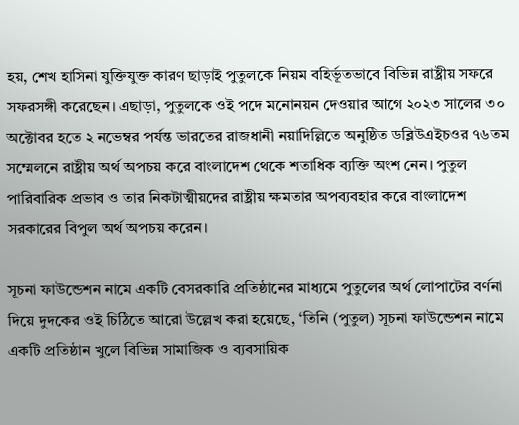হয়, শেখ হাসিনা যুক্তিযুক্ত কারণ ছাড়াই পুতুলকে নিয়ম বহির্ভূতভাবে বিভিন্ন রাষ্ট্রীয় সফরে সফরসঙ্গী করেছেন। এছাড়া, পুতুলকে ওই পদে মনোনয়ন দেওয়ার আগে ২০২৩ সালের ৩০ অক্টোবর হতে ২ নভেম্বর পর্যন্ত ভারতের রাজধানী নয়াদিল্লিতে অনুষ্ঠিত ডব্লিউএইচওর ৭৬তম সম্মেলনে রাষ্ট্রীয় অর্থ অপচয় করে বাংলাদেশ থেকে শতাধিক ব্যক্তি অংশ নেন। পুতুল পারিবারিক প্রভাব ও তার নিকটাত্মীয়দের রাষ্ট্রীয় ক্ষমতার অপব্যবহার করে বাংলাদেশ সরকারের বিপুল অর্থ অপচয় করেন।

সূচনা ফাউন্ডেশন নামে একটি বেসরকারি প্রতিষ্ঠানের মাধ্যমে পুতুলের অর্থ লোপাটের বর্ণনা দিয়ে দুদকের ওই চিঠিতে আরো উল্লেখ করা হয়েছে, ‘তিনি (পুতুল) সূচনা ফাউন্ডেশন নামে একটি প্রতিষ্ঠান খুলে বিভিন্ন সামাজিক ও ব্যবসায়িক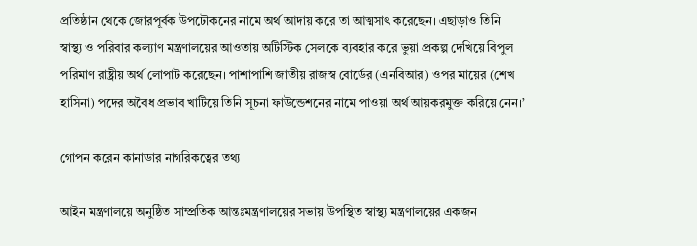প্রতিষ্ঠান থেকে জোরপূর্বক উপঢৌকনের নামে অর্থ আদায় করে তা আত্মসাৎ করেছেন। এছাড়াও তিনি স্বাস্থ্য ও পরিবার কল্যাণ মন্ত্রণালয়ের আওতায় অটিস্টিক সেলকে ব্যবহার করে ভুয়া প্রকল্প দেখিয়ে বিপুল পরিমাণ রাষ্ট্রীয় অর্থ লোপাট করেছেন। পাশাপাশি জাতীয় রাজস্ব বোর্ডের (এনবিআর) ওপর মায়ের (শেখ হাসিনা) পদের অবৈধ প্রভাব খাটিয়ে তিনি সূচনা ফাউন্ডেশনের নামে পাওয়া অর্থ আয়করমুক্ত করিয়ে নেন।’

গোপন করেন কানাডার নাগরিকত্বের তথ্য

আইন মন্ত্রণালয়ে অনুষ্ঠিত সাম্প্রতিক আন্তঃমন্ত্রণালয়ের সভায় উপস্থিত স্বাস্থ্য মন্ত্রণালয়ের একজন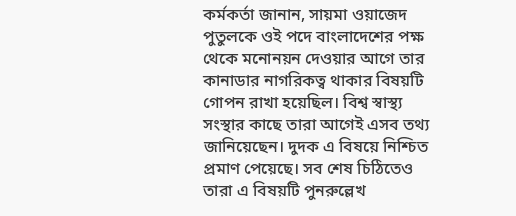কর্মকর্তা জানান, সায়মা ওয়াজেদ পুতুলকে ওই পদে বাংলাদেশের পক্ষ থেকে মনোনয়ন দেওয়ার আগে তার কানাডার নাগরিকত্ব থাকার বিষয়টি গোপন রাখা হয়েছিল। বিশ্ব স্বাস্থ্য সংস্থার কাছে তারা আগেই এসব তথ্য জানিয়েছেন। দুদক এ বিষয়ে নিশ্চিত প্রমাণ পেয়েছে। সব শেষ চিঠিতেও তারা এ বিষয়টি পুনরুল্লেখ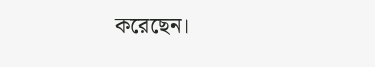করেছেন।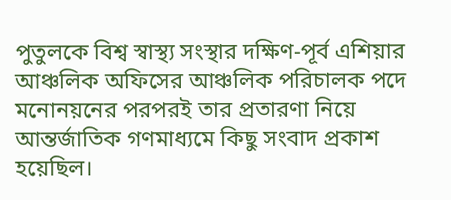পুতুলকে বিশ্ব স্বাস্থ্য সংস্থার দক্ষিণ-পূর্ব এশিয়ার আঞ্চলিক অফিসের আঞ্চলিক পরিচালক পদে মনোনয়নের পরপরই তার প্রতারণা নিয়ে আন্তর্জাতিক গণমাধ্যমে কিছু সংবাদ প্রকাশ হয়েছিল।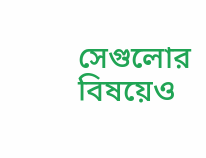সেগুলোর বিষয়েও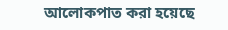আলোকপাত করা হয়েছে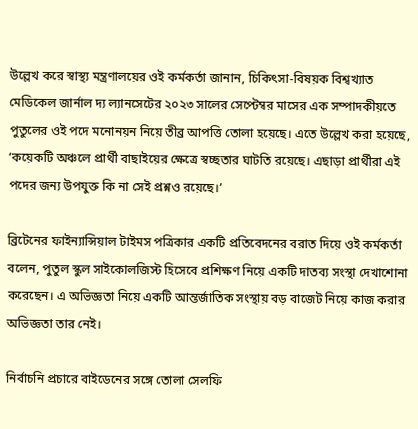উল্লেখ করে স্বাস্থ্য মন্ত্রণালয়ের ওই কর্মকর্তা জানান, চিকিৎসা-বিষয়ক বিশ্বখ্যাত মেডিকেল জার্নাল দ্য ল্যানসেটের ২০২৩ সালের সেপ্টেম্বর মাসের এক সম্পাদকীয়তে পুতুলের ওই পদে মনোনয়ন নিয়ে তীব্র আপত্তি তোলা হয়েছে। এতে উল্লেখ করা হয়েছে, ‘কয়েকটি অঞ্চলে প্রার্থী বাছাইয়ের ক্ষেত্রে স্বচ্ছতার ঘাটতি রয়েছে। এছাড়া প্রার্থীরা এই পদের জন্য উপযুক্ত কি না সেই প্রশ্নও রয়েছে।’

ব্রিটেনের ফাইন্যান্সিয়াল টাইমস পত্রিকার একটি প্রতিবেদনের বরাত দিয়ে ওই কর্মকর্তা বলেন, পুতুল স্কুল সাইকোলজিস্ট হিসেবে প্রশিক্ষণ নিয়ে একটি দাতব্য সংস্থা দেখাশোনা করেছেন। এ অভিজ্ঞতা নিয়ে একটি আন্তর্জাতিক সংস্থায় বড় বাজেট নিয়ে কাজ করার অভিজ্ঞতা তার নেই।

নির্বাচনি প্রচারে বাইডেনের সঙ্গে তোলা সেলফি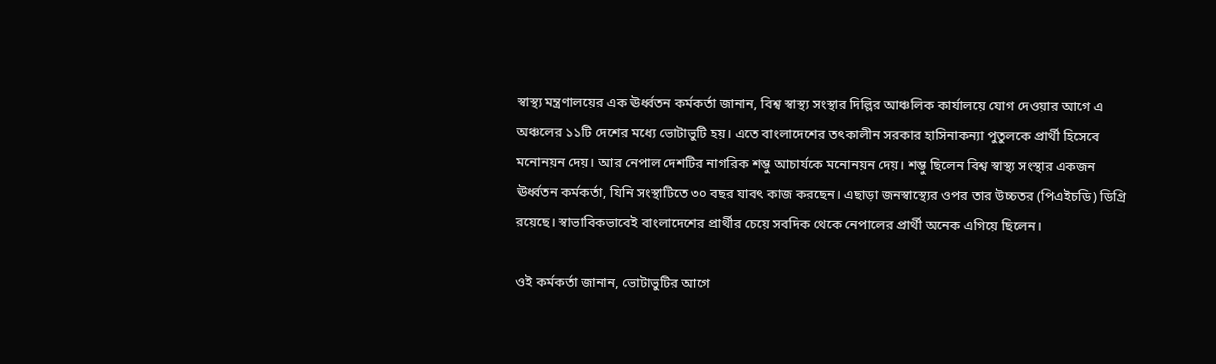স্বাস্থ্য মন্ত্রণালয়ের এক ঊর্ধ্বতন কর্মকর্তা জানান, বিশ্ব স্বাস্থ্য সংস্থার দিল্লির আঞ্চলিক কার্যালয়ে যোগ দেওয়ার আগে এ অঞ্চলের ১১টি দেশের মধ্যে ভোটাভুটি হয়। এতে বাংলাদেশের তৎকালীন সরকার হাসিনাকন্যা পুতুলকে প্রার্থী হিসেবে মনোনয়ন দেয়। আর নেপাল দেশটির নাগরিক শম্ভু আচার্যকে মনোনয়ন দেয়। শম্ভু ছিলেন বিশ্ব স্বাস্থ্য সংস্থার একজন ঊর্ধ্বতন কর্মকর্তা, যিনি সংস্থাটিতে ৩০ বছর যাবৎ কাজ করছেন। এছাড়া জনস্বাস্থ্যের ওপর তার উচ্চতর (পিএইচডি) ডিগ্রি রয়েছে। স্বাভাবিকভাবেই বাংলাদেশের প্রার্থীর চেয়ে সবদিক থেকে নেপালের প্রার্থী অনেক এগিয়ে ছিলেন।

ওই কর্মকর্তা জানান, ভোটাভুটির আগে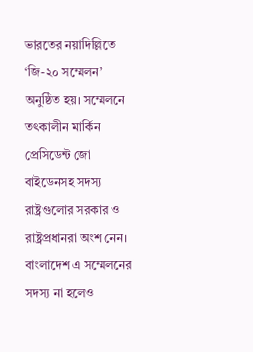ভারতের নয়াদিল্লিতে ‘জি-২০ সম্মেলন’ অনুষ্ঠিত হয়। সম্মেলনে তৎকালীন মার্কিন প্রেসিডেন্ট জো বাইডেনসহ সদস্য রাষ্ট্রগুলোর সরকার ও রাষ্ট্রপ্রধানরা অংশ নেন। বাংলাদেশ এ সম্মেলনের সদস্য না হলেও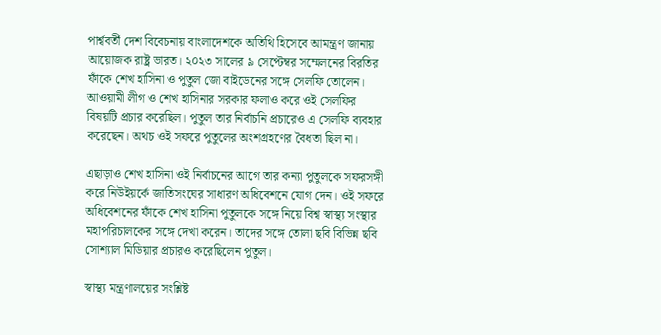পার্শ্ববর্তী দেশ বিবেচনায় বাংলাদেশকে অতিথি হিসেবে আমন্ত্রণ জানায় আয়োজক রাষ্ট্র ভারত। ২০২৩ সালের ৯ সেপ্টেম্বর সম্মেলনের বিরতির ফাঁকে শেখ হাসিনা ও পুতুল জো বাইডেনের সঙ্গে সেলফি তোলেন। আওয়ামী লীগ ও শেখ হাসিনার সরকার ফলাও করে ওই সেলফির বিষয়টি প্রচার করেছিল। পুতুল তার নির্বাচনি প্রচারেও এ সেলফি ব্যবহার করেছেন। অথচ ওই সফরে পুতুলের অংশগ্রহণের বৈধতা ছিল না।

এছাড়াও শেখ হাসিনা ওই নির্বাচনের আগে তার কন্যা পুতুলকে সফরসঙ্গী করে নিউইয়র্কে জাতিসংঘের সাধারণ অধিবেশনে যোগ দেন। ওই সফরে অধিবেশনের ফাঁকে শেখ হাসিনা পুতুলকে সঙ্গে নিয়ে বিশ্ব স্বাস্থ্য সংস্থার মহাপরিচালকের সঙ্গে দেখা করেন। তাদের সঙ্গে তোলা ছবি বিভিন্ন ছবি সোশ্যাল মিডিয়ার প্রচারও করেছিলেন পুতুল।

স্বাস্থ্য মন্ত্রণালয়ের সংশ্লিষ্ট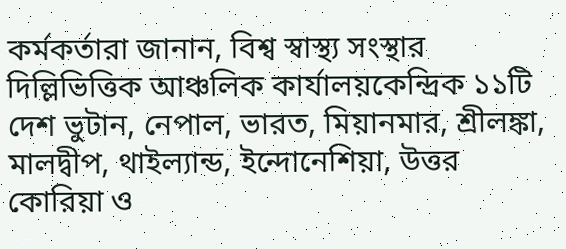কর্মকর্তারা জানান, বিশ্ব স্বাস্থ্য সংস্থার দিল্লিভিত্তিক আঞ্চলিক কার্যালয়কেন্দ্রিক ১১টি দেশ ভুটান, নেপাল, ভারত, মিয়ানমার, শ্রীলঙ্কা, মালদ্বীপ, থাইল্যান্ড, ইন্দোনেশিয়া, উত্তর কোরিয়া ও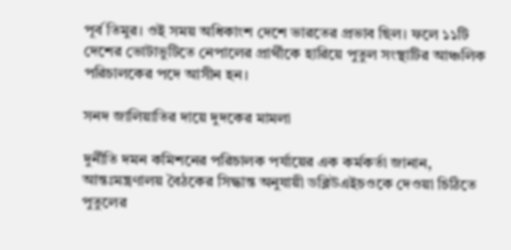পূর্ব তিমুর। ওই সময় অধিকাংশ দেশে ভারতের প্রভাব ছিল। ফলে ১১টি দেশের ভোটাভুটিতে নেপালের প্রার্থীকে হারিয়ে পুতুল সংস্থাটির আঞ্চলিক পরিচালকের পদে আসীন হন।

সনদ জালিয়াতির দায়ে দুদকের মামলা

দুর্নীতি দমন কমিশনের পরিচালক পর্যায়ের এক কর্মকর্তা জানান, আন্তঃমন্ত্রণালয় বৈঠকের সিদ্ধান্ত অনুযায়ী ডব্লিউএইচওকে দেওয়া চিঠিতে পুতুলের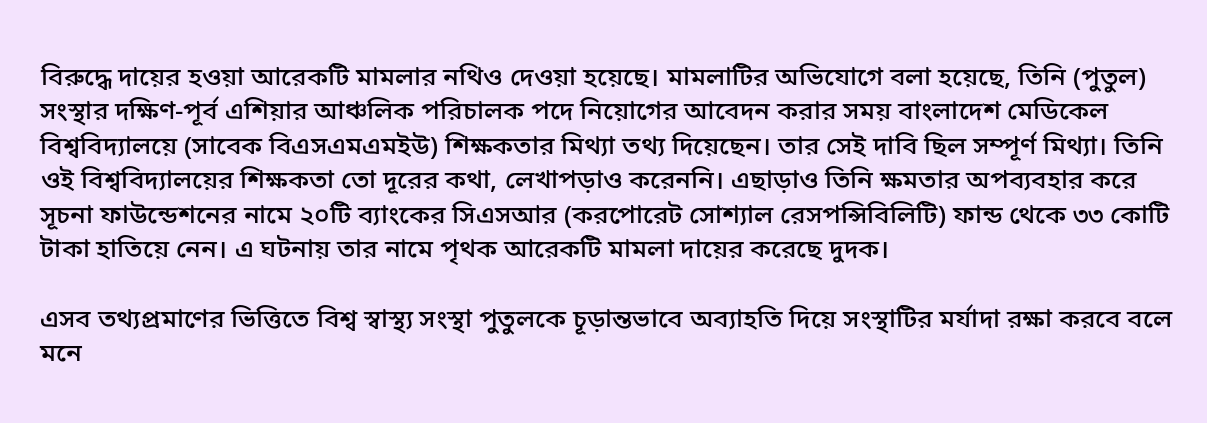বিরুদ্ধে দায়ের হওয়া আরেকটি মামলার নথিও দেওয়া হয়েছে। মামলাটির অভিযোগে বলা হয়েছে, তিনি (পুতুল) সংস্থার দক্ষিণ-পূর্ব এশিয়ার আঞ্চলিক পরিচালক পদে নিয়োগের আবেদন করার সময় বাংলাদেশ মেডিকেল বিশ্ববিদ্যালয়ে (সাবেক বিএসএমএমইউ) শিক্ষকতার মিথ্যা তথ্য দিয়েছেন। তার সেই দাবি ছিল সম্পূর্ণ মিথ্যা। তিনি ওই বিশ্ববিদ্যালয়ের শিক্ষকতা তো দূরের কথা, লেখাপড়াও করেননি। এছাড়াও তিনি ক্ষমতার অপব্যবহার করে সূচনা ফাউন্ডেশনের নামে ২০টি ব্যাংকের সিএসআর (করপোরেট সোশ্যাল রেসপন্সিবিলিটি) ফান্ড থেকে ৩৩ কোটি টাকা হাতিয়ে নেন। এ ঘটনায় তার নামে পৃথক আরেকটি মামলা দায়ের করেছে দুদক।

এসব তথ্যপ্রমাণের ভিত্তিতে বিশ্ব স্বাস্থ্য সংস্থা পুতুলকে চূড়ান্তভাবে অব্যাহতি দিয়ে সংস্থাটির মর্যাদা রক্ষা করবে বলে মনে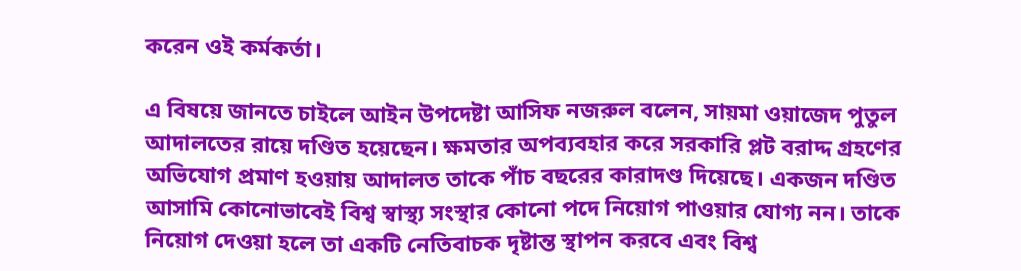করেন ওই কর্মকর্তা।

এ বিষয়ে জানতে চাইলে আইন উপদেষ্টা আসিফ নজরুল বলেন, সায়মা ওয়াজেদ পুতুল আদালতের রায়ে দণ্ডিত হয়েছেন। ক্ষমতার অপব্যবহার করে সরকারি প্লট বরাদ্দ গ্রহণের অভিযোগ প্রমাণ হওয়ায় আদালত তাকে পাঁচ বছরের কারাদণ্ড দিয়েছে। একজন দণ্ডিত আসামি কোনোভাবেই বিশ্ব স্বাস্থ্য সংস্থার কোনো পদে নিয়োগ পাওয়ার যোগ্য নন। তাকে নিয়োগ দেওয়া হলে তা একটি নেতিবাচক দৃষ্টান্ত স্থাপন করবে এবং বিশ্ব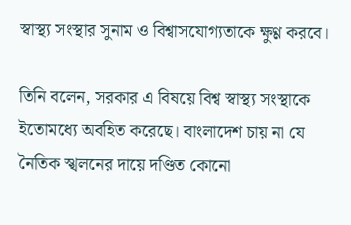স্বাস্থ্য সংস্থার সুনাম ও বিশ্বাসযোগ্যতাকে ক্ষুণ্ণ করবে।

তিনি বলেন, সরকার এ বিষয়ে বিশ্ব স্বাস্থ্য সংস্থাকে ইতোমধ্যে অবহিত করেছে। বাংলাদেশ চায় না যে নৈতিক স্খলনের দায়ে দণ্ডিত কোনো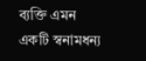ব্যক্তি এমন একটি স্বনামধন্য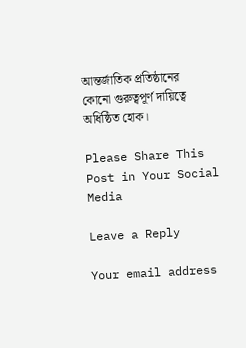আন্তর্জাতিক প্রতিষ্ঠানের কোনো গুরুত্বপূর্ণ দায়িত্বে অধিষ্ঠিত হোক।

Please Share This Post in Your Social Media

Leave a Reply

Your email address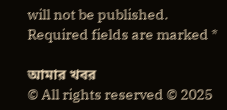will not be published. Required fields are marked *

আমার খবর
© All rights reserved © 2025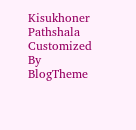Kisukhoner Pathshala
Customized By BlogTheme